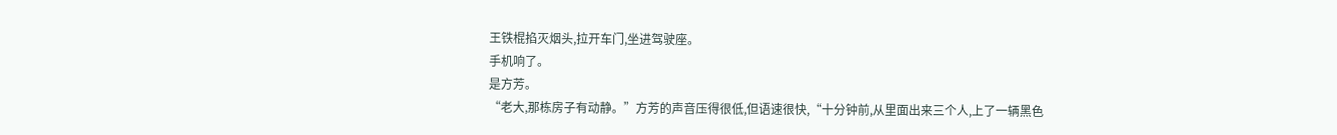王铁棍掐灭烟头,拉开车门,坐进驾驶座。
手机响了。
是方芳。
“老大,那栋房子有动静。”方芳的声音压得很低,但语速很快,“十分钟前,从里面出来三个人,上了一辆黑色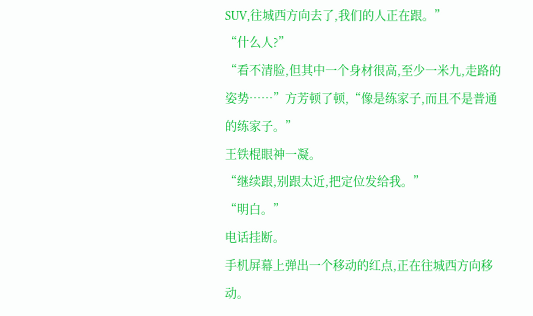SUV,往城西方向去了,我们的人正在跟。”
“什么人?”
“看不清脸,但其中一个身材很高,至少一米九,走路的姿势……”方芳顿了顿,“像是练家子,而且不是普通的练家子。”
王铁棍眼神一凝。
“继续跟,别跟太近,把定位发给我。”
“明白。”
电话挂断。
手机屏幕上弹出一个移动的红点,正在往城西方向移动。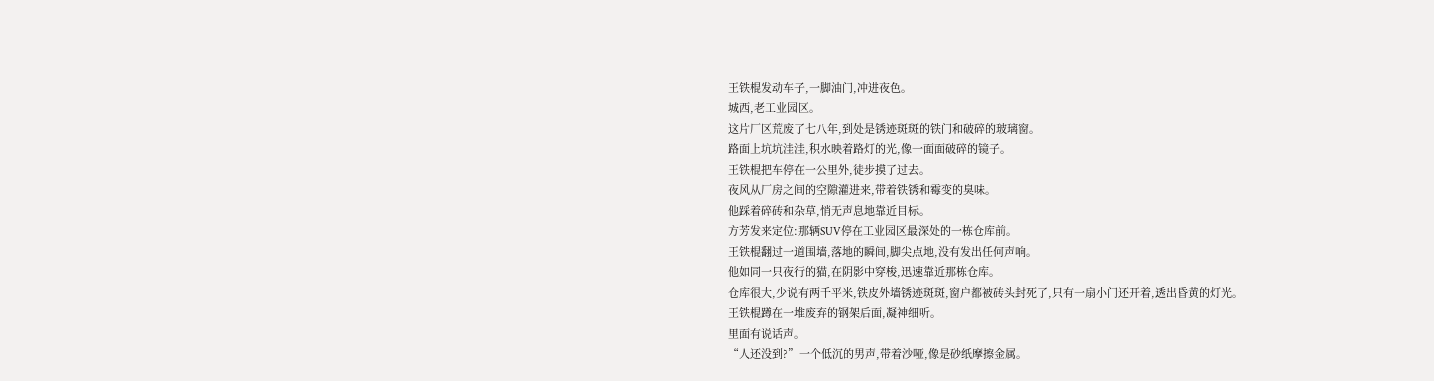王铁棍发动车子,一脚油门,冲进夜色。
城西,老工业园区。
这片厂区荒废了七八年,到处是锈迹斑斑的铁门和破碎的玻璃窗。
路面上坑坑洼洼,积水映着路灯的光,像一面面破碎的镜子。
王铁棍把车停在一公里外,徒步摸了过去。
夜风从厂房之间的空隙灌进来,带着铁锈和霉变的臭味。
他踩着碎砖和杂草,悄无声息地靠近目标。
方芳发来定位:那辆SUV停在工业园区最深处的一栋仓库前。
王铁棍翻过一道围墙,落地的瞬间,脚尖点地,没有发出任何声响。
他如同一只夜行的猫,在阴影中穿梭,迅速靠近那栋仓库。
仓库很大,少说有两千平米,铁皮外墙锈迹斑斑,窗户都被砖头封死了,只有一扇小门还开着,透出昏黄的灯光。
王铁棍蹲在一堆废弃的钢架后面,凝神细听。
里面有说话声。
“人还没到?”一个低沉的男声,带着沙哑,像是砂纸摩擦金属。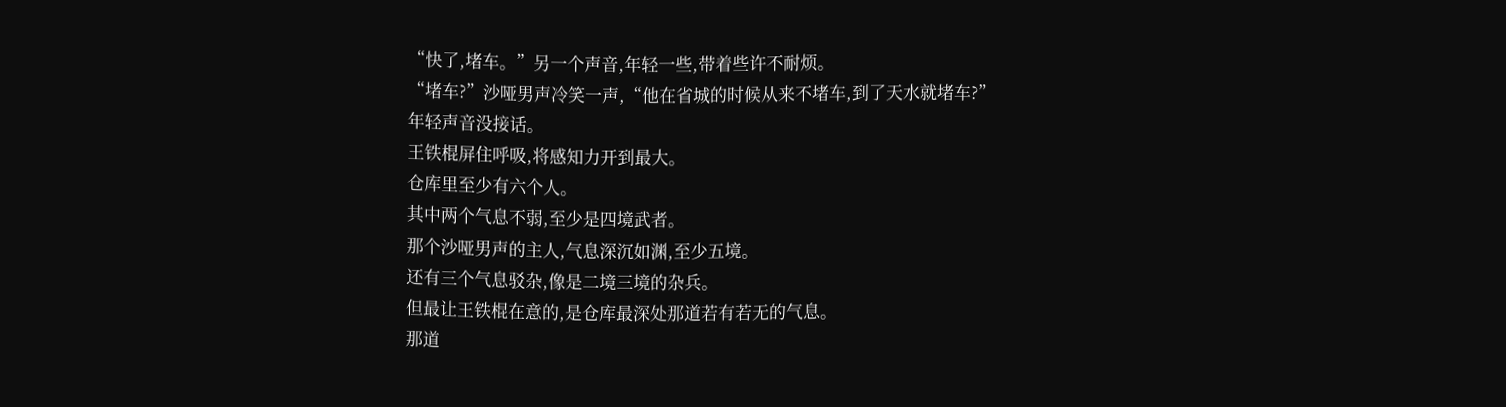“快了,堵车。”另一个声音,年轻一些,带着些许不耐烦。
“堵车?”沙哑男声冷笑一声,“他在省城的时候从来不堵车,到了天水就堵车?”
年轻声音没接话。
王铁棍屏住呼吸,将感知力开到最大。
仓库里至少有六个人。
其中两个气息不弱,至少是四境武者。
那个沙哑男声的主人,气息深沉如渊,至少五境。
还有三个气息驳杂,像是二境三境的杂兵。
但最让王铁棍在意的,是仓库最深处那道若有若无的气息。
那道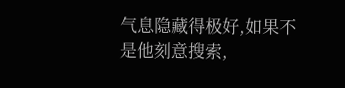气息隐藏得极好,如果不是他刻意搜索,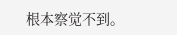根本察觉不到。